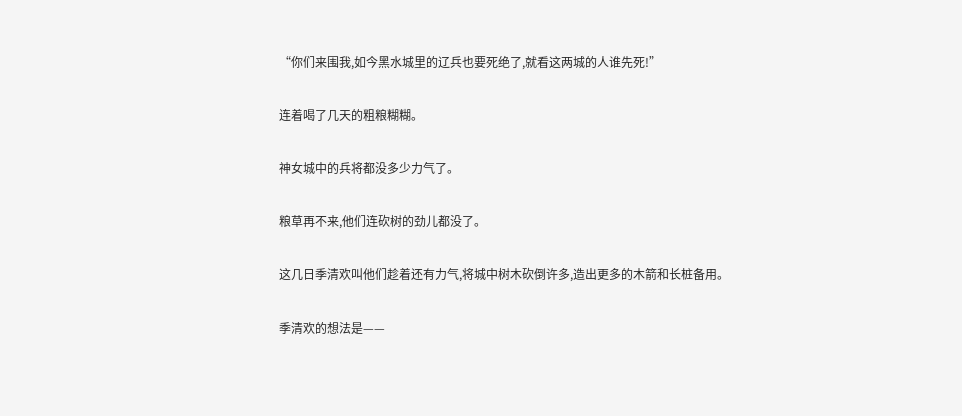“你们来围我,如今黑水城里的辽兵也要死绝了,就看这两城的人谁先死!”

连着喝了几天的粗粮糊糊。

神女城中的兵将都没多少力气了。

粮草再不来,他们连砍树的劲儿都没了。

这几日季清欢叫他们趁着还有力气,将城中树木砍倒许多,造出更多的木箭和长桩备用。

季清欢的想法是——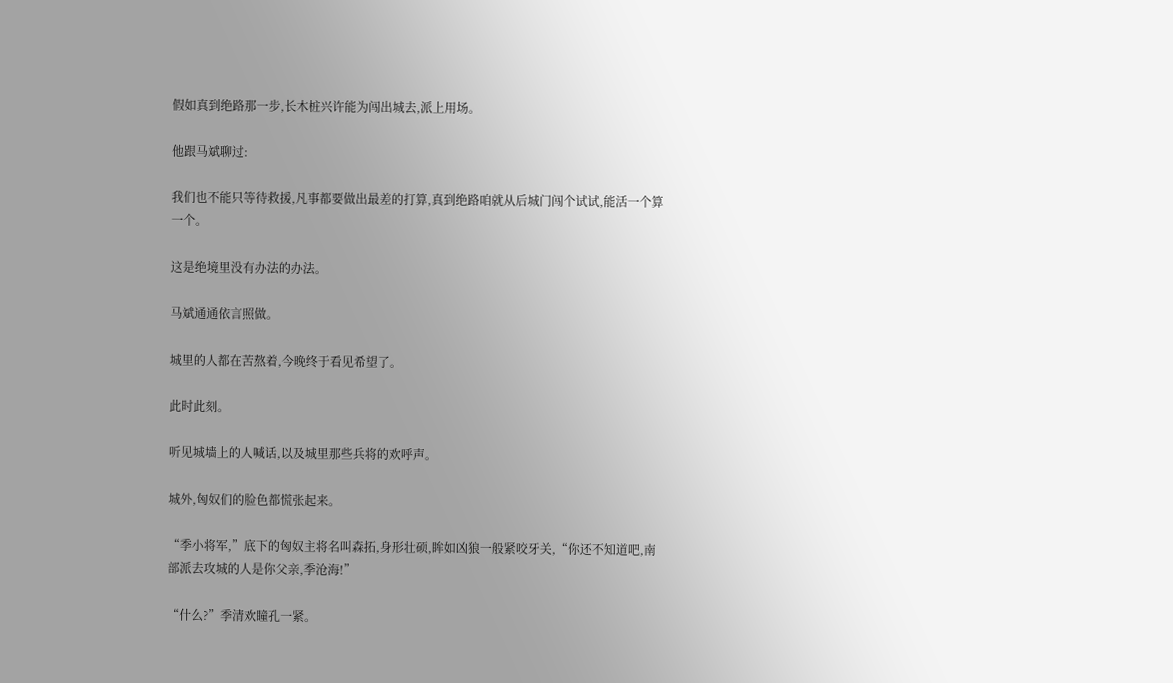假如真到绝路那一步,长木桩兴许能为闯出城去,派上用场。

他跟马斌聊过:

我们也不能只等待救援,凡事都要做出最差的打算,真到绝路咱就从后城门闯个试试,能活一个算一个。

这是绝境里没有办法的办法。

马斌通通依言照做。

城里的人都在苦熬着,今晚终于看见希望了。

此时此刻。

听见城墙上的人喊话,以及城里那些兵将的欢呼声。

城外,匈奴们的脸色都慌张起来。

“季小将军,”底下的匈奴主将名叫森拓,身形壮硕,眸如凶狼一般紧咬牙关,“你还不知道吧,南部派去攻城的人是你父亲,季沧海!”

“什么?”季清欢瞳孔一紧。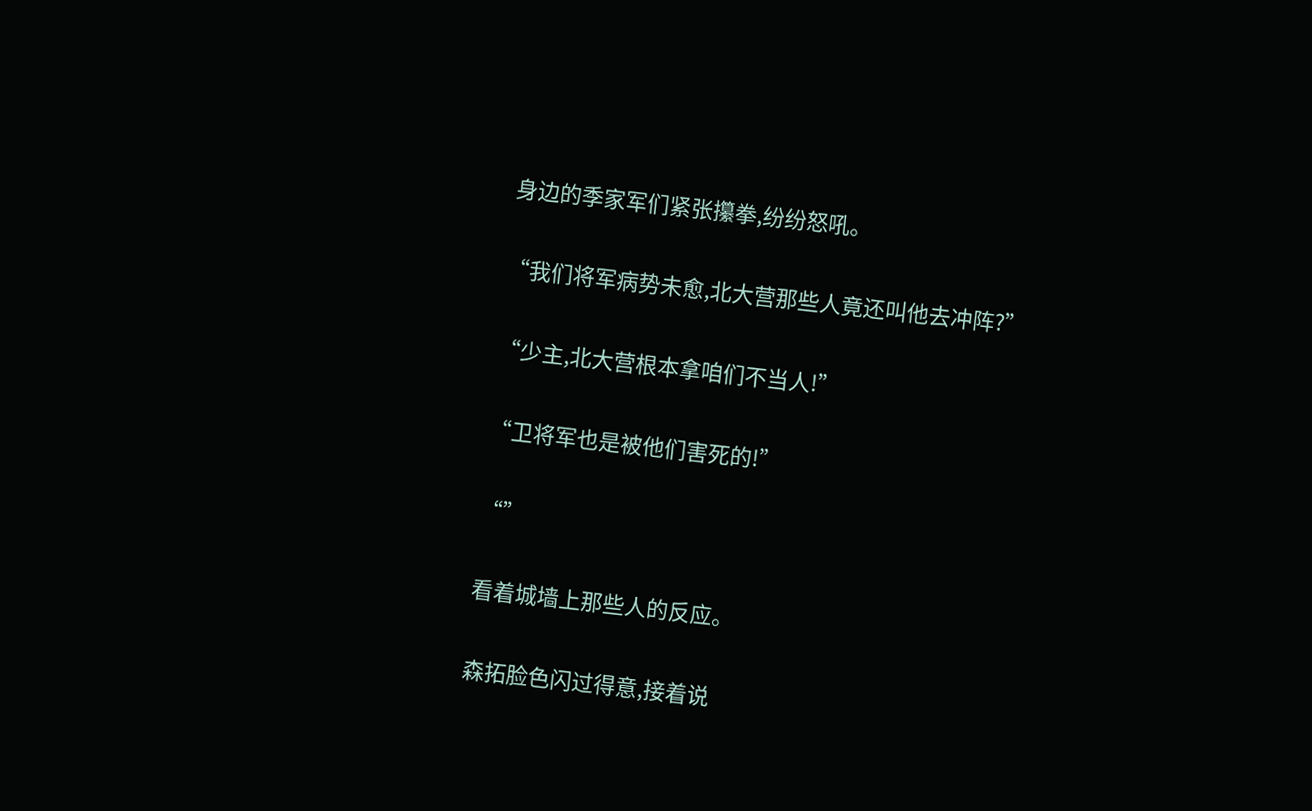身边的季家军们紧张攥拳,纷纷怒吼。

“我们将军病势未愈,北大营那些人竟还叫他去冲阵?”

“少主,北大营根本拿咱们不当人!”

“卫将军也是被他们害死的!”

“”

看着城墙上那些人的反应。

森拓脸色闪过得意,接着说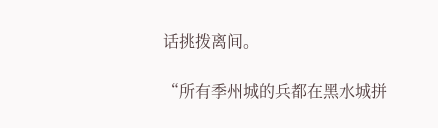话挑拨离间。

“所有季州城的兵都在黑水城拼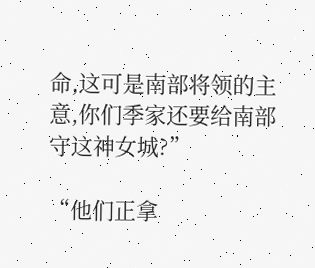命,这可是南部将领的主意,你们季家还要给南部守这神女城?”

“他们正拿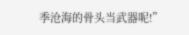季沧海的骨头当武器呢!”